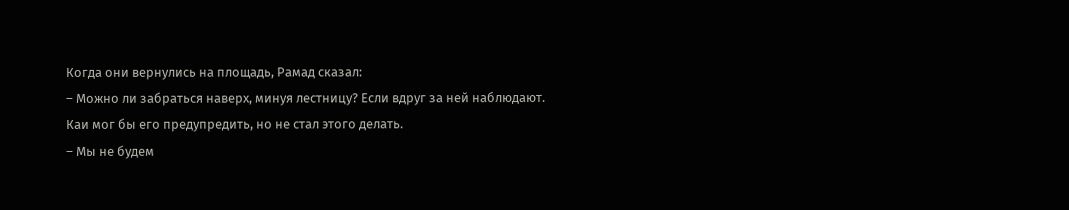Когда они вернулись на площадь, Рамад сказал:
– Можно ли забраться наверх, минуя лестницу? Если вдруг за ней наблюдают.
Каи мог бы его предупредить, но не стал этого делать.
– Мы не будем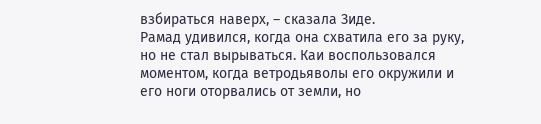взбираться наверх, – сказала Зиде.
Рамад удивился, когда она схватила его за руку, но не стал вырываться. Каи воспользовался моментом, когда ветродьяволы его окружили и его ноги оторвались от земли, но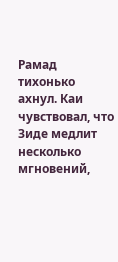Рамад тихонько ахнул. Каи чувствовал, что Зиде медлит несколько мгновений,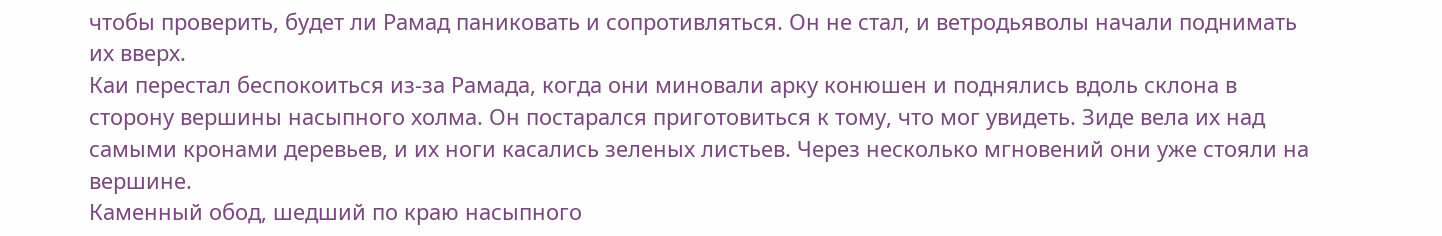чтобы проверить, будет ли Рамад паниковать и сопротивляться. Он не стал, и ветродьяволы начали поднимать их вверх.
Каи перестал беспокоиться из-за Рамада, когда они миновали арку конюшен и поднялись вдоль склона в сторону вершины насыпного холма. Он постарался приготовиться к тому, что мог увидеть. Зиде вела их над самыми кронами деревьев, и их ноги касались зеленых листьев. Через несколько мгновений они уже стояли на вершине.
Каменный обод, шедший по краю насыпного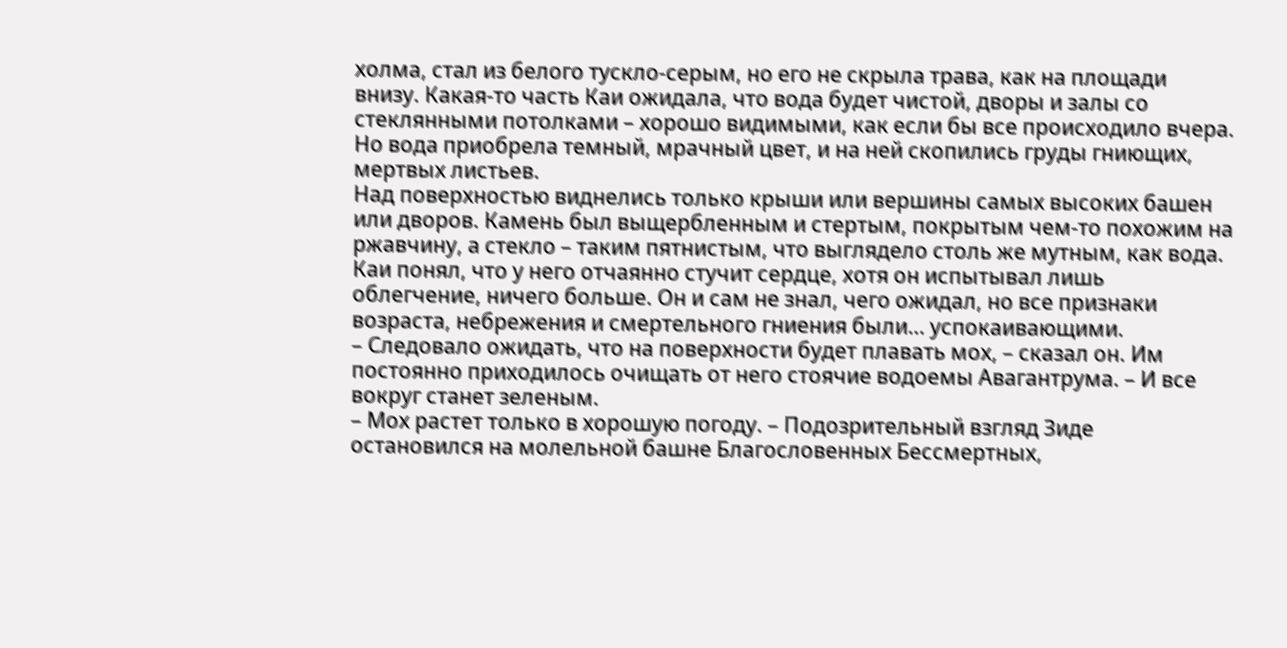холма, стал из белого тускло-серым, но его не скрыла трава, как на площади внизу. Какая-то часть Каи ожидала, что вода будет чистой, дворы и залы со стеклянными потолками – хорошо видимыми, как если бы все происходило вчера.
Но вода приобрела темный, мрачный цвет, и на ней скопились груды гниющих, мертвых листьев.
Над поверхностью виднелись только крыши или вершины самых высоких башен или дворов. Камень был выщербленным и стертым, покрытым чем-то похожим на ржавчину, а стекло – таким пятнистым, что выглядело столь же мутным, как вода.
Каи понял, что у него отчаянно стучит сердце, хотя он испытывал лишь облегчение, ничего больше. Он и сам не знал, чего ожидал, но все признаки возраста, небрежения и смертельного гниения были… успокаивающими.
– Следовало ожидать, что на поверхности будет плавать мох, – сказал он. Им постоянно приходилось очищать от него стоячие водоемы Авагантрума. – И все вокруг станет зеленым.
– Мох растет только в хорошую погоду. – Подозрительный взгляд Зиде остановился на молельной башне Благословенных Бессмертных,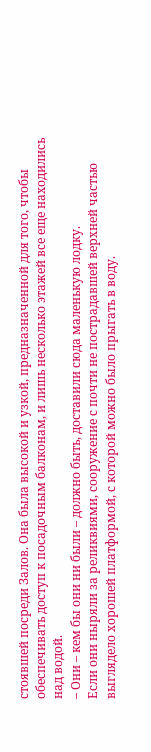стоявшей посреди Залов. Она была высокой и узкой, предназначенной для того, чтобы обеспечивать доступ к посадочным балконам, и лишь несколько этажей все еще находились над водой.
– Они – кем бы они ни были – должно быть, доставили сюда маленькую лодку.
Если они ныряли за реликвиями, сооружение с почти не пострадавшей верхней частью выглядело хорошей платформой, с которой можно было прыгать в воду.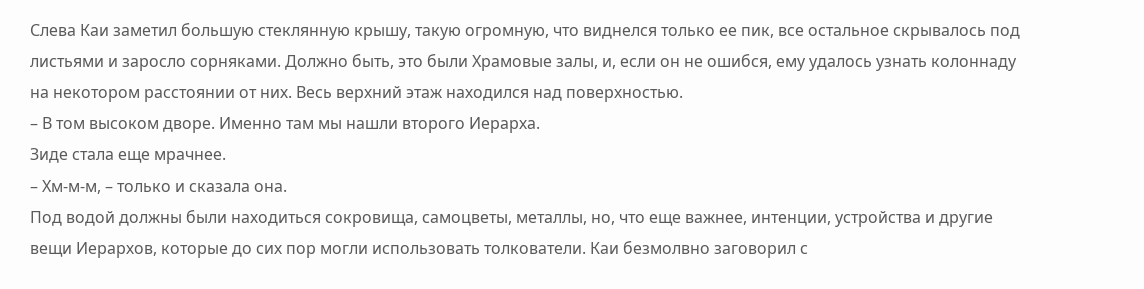Слева Каи заметил большую стеклянную крышу, такую огромную, что виднелся только ее пик, все остальное скрывалось под листьями и заросло сорняками. Должно быть, это были Храмовые залы, и, если он не ошибся, ему удалось узнать колоннаду на некотором расстоянии от них. Весь верхний этаж находился над поверхностью.
– В том высоком дворе. Именно там мы нашли второго Иерарха.
Зиде стала еще мрачнее.
– Хм-м-м, – только и сказала она.
Под водой должны были находиться сокровища, самоцветы, металлы, но, что еще важнее, интенции, устройства и другие вещи Иерархов, которые до сих пор могли использовать толкователи. Каи безмолвно заговорил с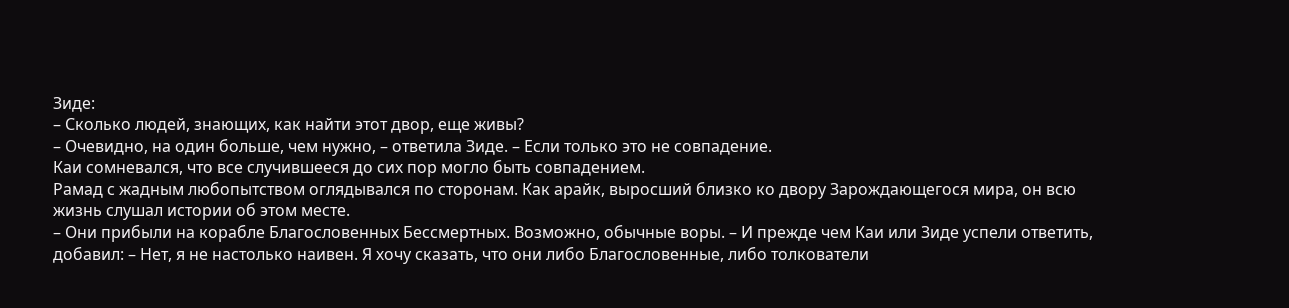Зиде:
– Сколько людей, знающих, как найти этот двор, еще живы?
– Очевидно, на один больше, чем нужно, – ответила Зиде. – Если только это не совпадение.
Каи сомневался, что все случившееся до сих пор могло быть совпадением.
Рамад с жадным любопытством оглядывался по сторонам. Как арайк, выросший близко ко двору Зарождающегося мира, он всю жизнь слушал истории об этом месте.
– Они прибыли на корабле Благословенных Бессмертных. Возможно, обычные воры. – И прежде чем Каи или Зиде успели ответить, добавил: – Нет, я не настолько наивен. Я хочу сказать, что они либо Благословенные, либо толкователи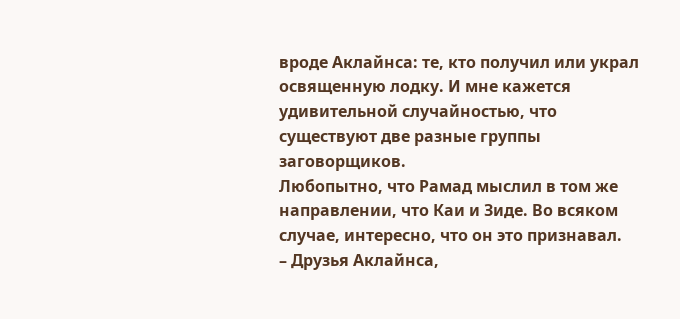вроде Аклайнса: те, кто получил или украл освященную лодку. И мне кажется удивительной случайностью, что существуют две разные группы заговорщиков.
Любопытно, что Рамад мыслил в том же направлении, что Каи и Зиде. Во всяком случае, интересно, что он это признавал.
– Друзья Аклайнса,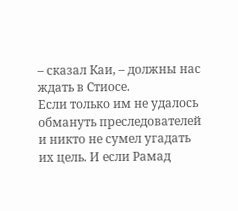– сказал Каи, – должны нас ждать в Стиосе.
Если только им не удалось обмануть преследователей и никто не сумел угадать их цель. И если Рамад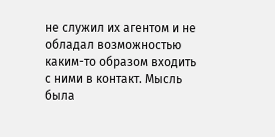не служил их агентом и не обладал возможностью каким-то образом входить с ними в контакт. Мысль была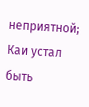неприятной; Каи устал быть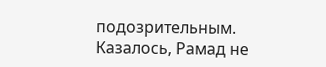подозрительным.
Казалось, Рамад не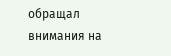обращал внимания на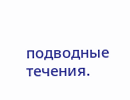подводные течения.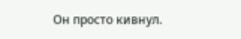Он просто кивнул.